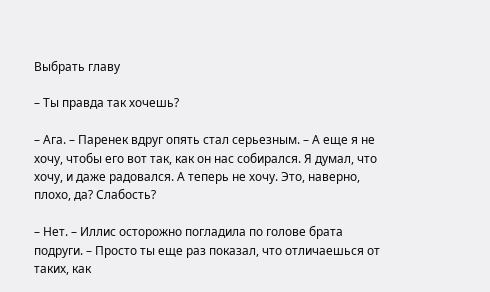Выбрать главу

– Ты правда так хочешь?

– Ага. – Паренек вдруг опять стал серьезным. – А еще я не хочу, чтобы его вот так, как он нас собирался. Я думал, что хочу, и даже радовался. А теперь не хочу. Это, наверно, плохо, да? Слабость?

– Нет. – Иллис осторожно погладила по голове брата подруги. – Просто ты еще раз показал, что отличаешься от таких, как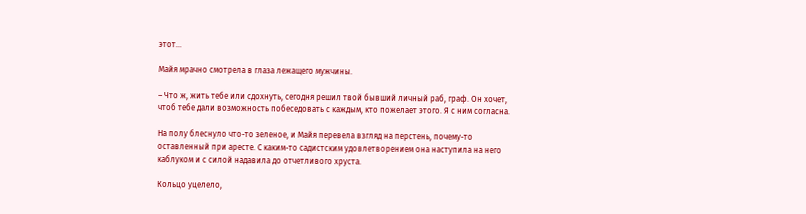этот…

Майя мрачно смотрела в глаза лежащего мужчины.

– Что ж, жить тебе или сдохнуть, сегодня решил твой бывший личный раб, граф. Он хочет, чтоб тебе дали возможность побеседовать с каждым, кто пожелает этого. Я с ним согласна.

На полу блеснуло что-то зеленое, и Майя перевела взгляд на перстень, почему-то оставленный при аресте. С каким-то садистским удовлетворением она наступила на него каблуком и с силой надавила до отчетливого хруста.

Кольцо уцелело,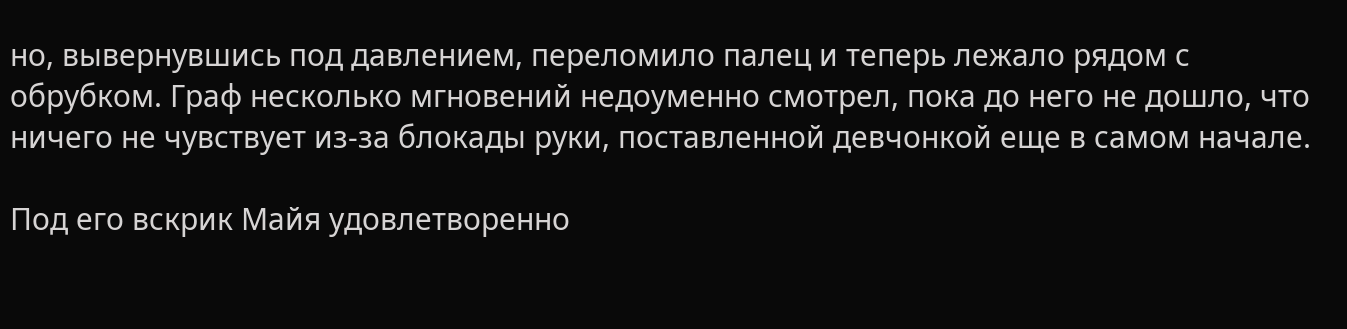но, вывернувшись под давлением, переломило палец и теперь лежало рядом с обрубком. Граф несколько мгновений недоуменно смотрел, пока до него не дошло, что ничего не чувствует из-за блокады руки, поставленной девчонкой еще в самом начале.

Под его вскрик Майя удовлетворенно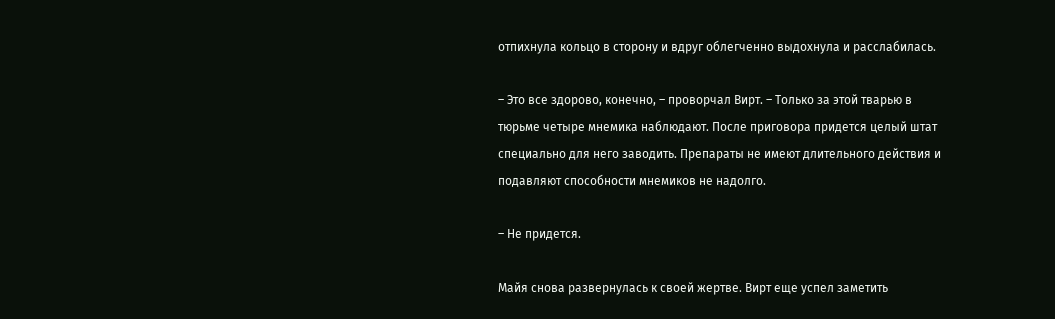отпихнула кольцо в сторону и вдруг облегченно выдохнула и расслабилась.

– Это все здорово, конечно, – проворчал Вирт. – Только за этой тварью в тюрьме четыре мнемика наблюдают. После приговора придется целый штат специально для него заводить. Препараты не имеют длительного действия и подавляют способности мнемиков не надолго.

– Не придется.

Майя снова развернулась к своей жертве. Вирт еще успел заметить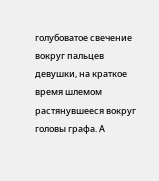голубоватое свечение вокруг пальцев девушки, на краткое время шлемом растянувшееся вокруг головы графа. А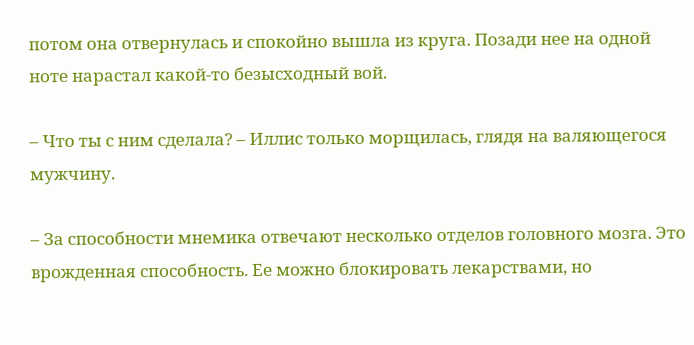потом она отвернулась и спокойно вышла из круга. Позади нее на одной ноте нарастал какой-то безысходный вой.

– Что ты с ним сделала? – Иллис только морщилась, глядя на валяющегося мужчину.

– За способности мнемика отвечают несколько отделов головного мозга. Это врожденная способность. Ее можно блокировать лекарствами, но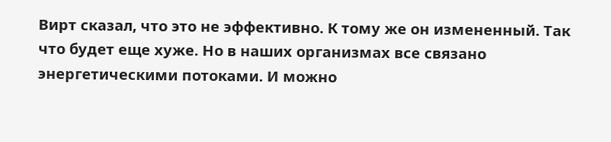Вирт сказал, что это не эффективно. К тому же он измененный. Так что будет еще хуже. Но в наших организмах все связано энергетическими потоками. И можно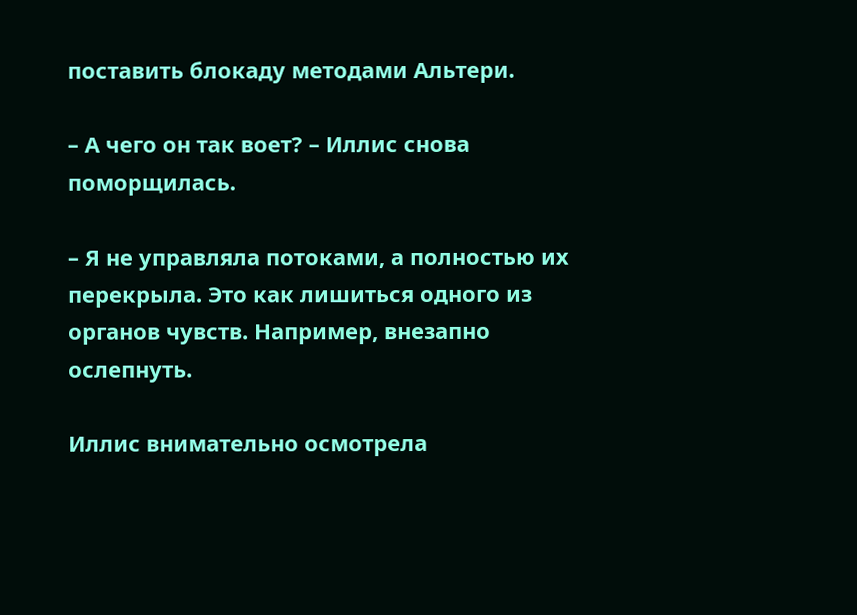поставить блокаду методами Альтери.

– А чего он так воет? – Иллис снова поморщилась.

– Я не управляла потоками, а полностью их перекрыла. Это как лишиться одного из органов чувств. Например, внезапно ослепнуть.

Иллис внимательно осмотрела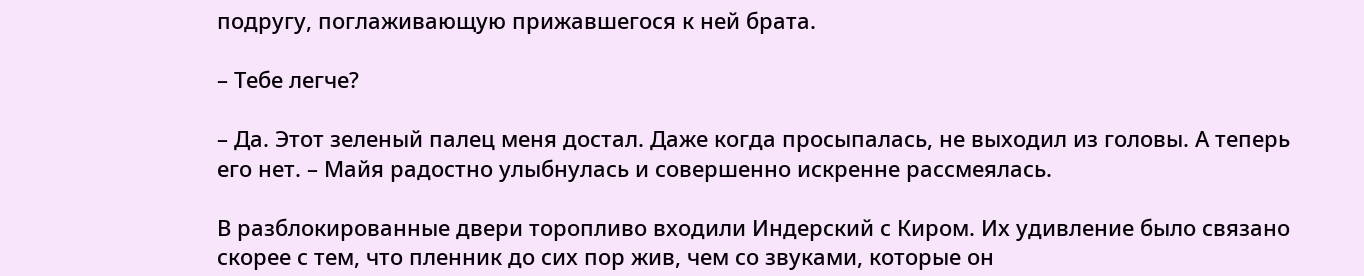подругу, поглаживающую прижавшегося к ней брата.

– Тебе легче?

– Да. Этот зеленый палец меня достал. Даже когда просыпалась, не выходил из головы. А теперь его нет. – Майя радостно улыбнулась и совершенно искренне рассмеялась.

В разблокированные двери торопливо входили Индерский с Киром. Их удивление было связано скорее с тем, что пленник до сих пор жив, чем со звуками, которые он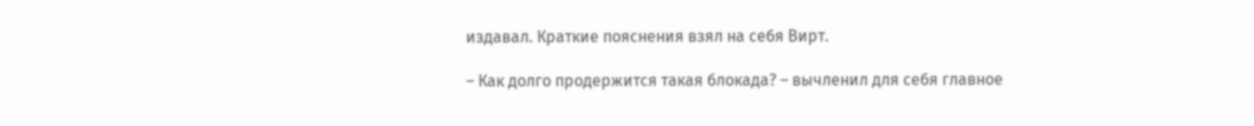издавал. Краткие пояснения взял на себя Вирт.

– Как долго продержится такая блокада? – вычленил для себя главное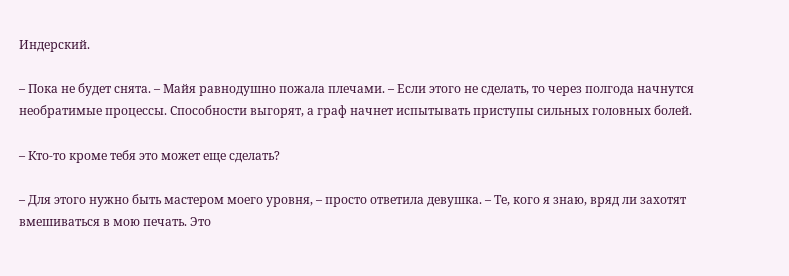Индерский.

– Пока не будет снята. – Майя равнодушно пожала плечами. – Если этого не сделать, то через полгода начнутся необратимые процессы. Способности выгорят, а граф начнет испытывать приступы сильных головных болей.

– Кто-то кроме тебя это может еще сделать?

– Для этого нужно быть мастером моего уровня, – просто ответила девушка. – Те, кого я знаю, вряд ли захотят вмешиваться в мою печать. Это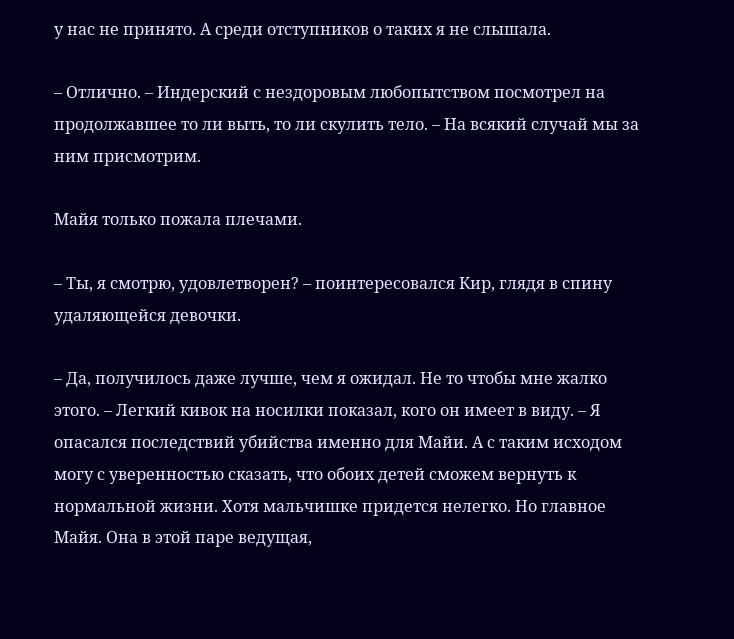у нас не принято. А среди отступников о таких я не слышала.

– Отлично. – Индерский с нездоровым любопытством посмотрел на продолжавшее то ли выть, то ли скулить тело. – На всякий случай мы за ним присмотрим.

Майя только пожала плечами.

– Ты, я смотрю, удовлетворен? – поинтересовался Кир, глядя в спину удаляющейся девочки.

– Да, получилось даже лучше, чем я ожидал. Не то чтобы мне жалко этого. – Легкий кивок на носилки показал, кого он имеет в виду. – Я опасался последствий убийства именно для Майи. А с таким исходом могу с уверенностью сказать, что обоих детей сможем вернуть к нормальной жизни. Хотя мальчишке придется нелегко. Но главное Майя. Она в этой паре ведущая,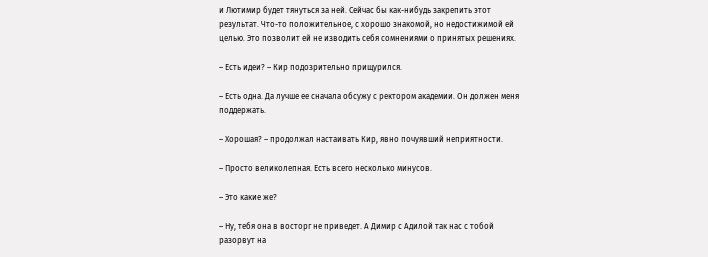и Лютимир будет тянуться за ней. Сейчас бы как-нибудь закрепить этот результат. Что-то положительное, с хорошо знакомой, но недостижимой ей целью. Это позволит ей не изводить себя сомнениями о принятых решениях.

– Есть идеи? – Кир подозрительно прищурился.

– Есть одна. Да лучше ее сначала обсужу с ректором академии. Он должен меня поддержать.

– Хорошая? – продолжал настаивать Кир, явно почуявший неприятности.

– Просто великолепная. Есть всего несколько минусов.

– Это какие же?

– Ну, тебя она в восторг не приведет. А Димир с Адилой так нас с тобой разорвут на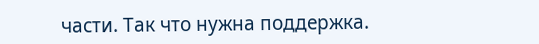части. Так что нужна поддержка.